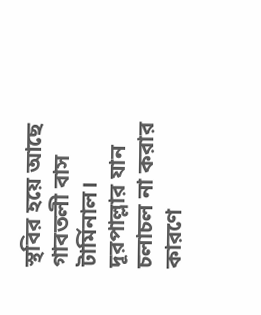স্থবির হয়ে আছে গাবতলী বাস টার্মিনাল। দূরপাল্লার যান চলাচল না করার কারণে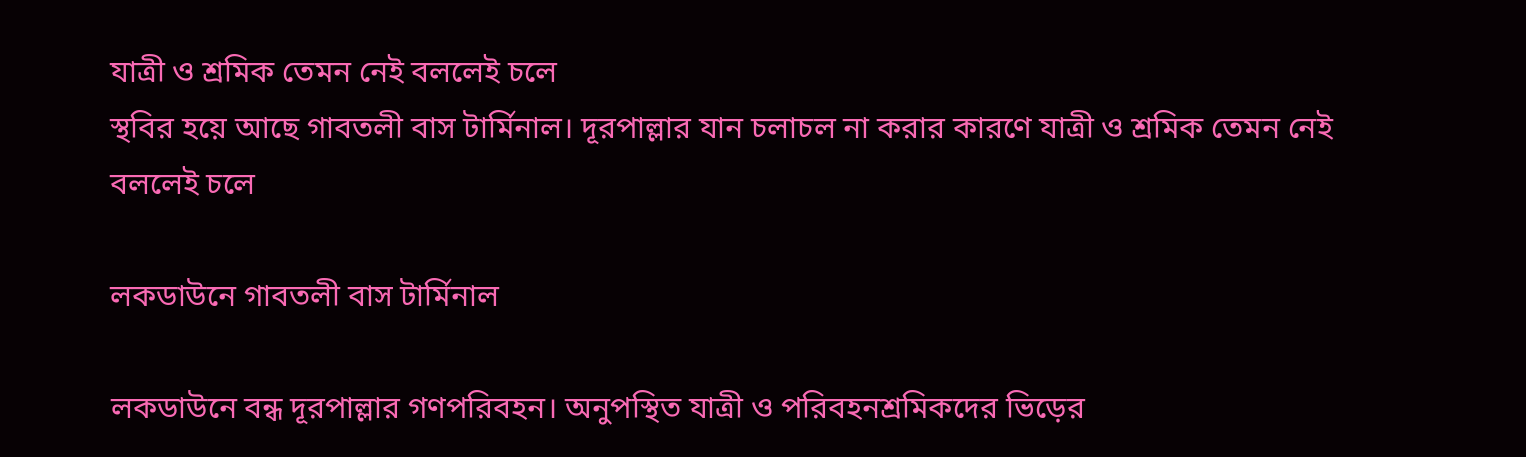যাত্রী ও শ্রমিক তেমন নেই বললেই চলে
স্থবির হয়ে আছে গাবতলী বাস টার্মিনাল। দূরপাল্লার যান চলাচল না করার কারণে যাত্রী ও শ্রমিক তেমন নেই বললেই চলে

লকডাউনে গাবতলী বাস টার্মিনাল

লকডাউনে বন্ধ দূরপাল্লার গণপরিবহন। অনুপস্থিত যাত্রী ও পরিবহনশ্রমিকদের ভিড়ের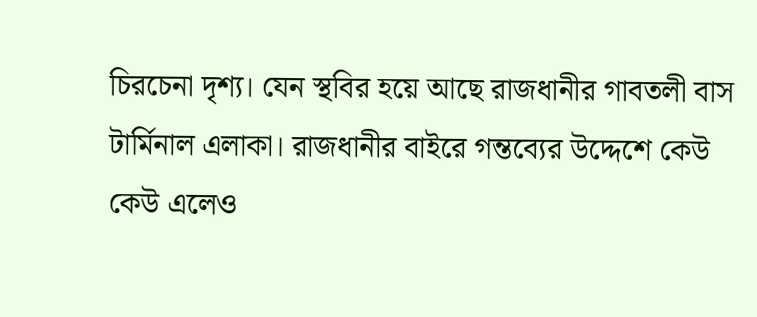চিরচেনা দৃশ্য। যেন স্থবির হয়ে আছে রাজধানীর গাবতলী বাস টার্মিনাল এলাকা। রাজধানীর বাইরে গন্তব্যের উদ্দেশে কেউ কেউ এলেও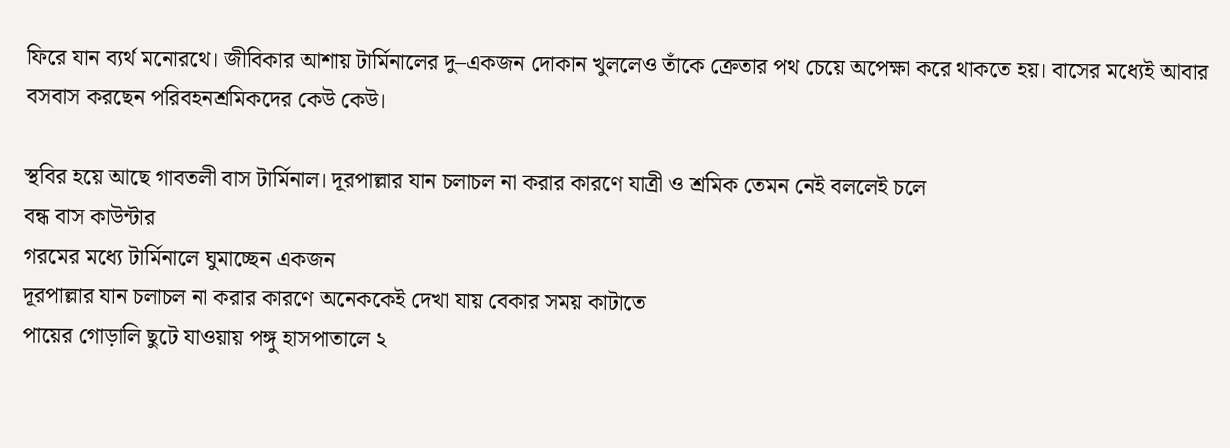ফিরে যান ব্যর্থ মনোরথে। জীবিকার আশায় টার্মিনালের দু–একজন দোকান খুললেও তাঁকে ক্রেতার পথ চেয়ে অপেক্ষা করে থাকতে হয়। বাসের মধ্যেই আবার বসবাস করছেন পরিবহনশ্রমিকদের কেউ কেউ।

স্থবির হয়ে আছে গাবতলী বাস টার্মিনাল। দূরপাল্লার যান চলাচল না করার কারণে যাত্রী ও শ্রমিক তেমন নেই বললেই চলে
বন্ধ বাস কাউন্টার
গরমের মধ্যে টার্মিনালে ঘুমাচ্ছেন একজন
দূরপাল্লার যান চলাচল না করার কারণে অনেককেই দেখা যায় বেকার সময় কাটাতে
পায়ের গোড়ালি ছুটে যাওয়ায় পঙ্গু হাসপাতালে ২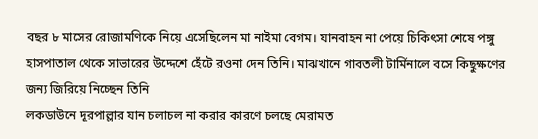বছর ৮ মাসের রোজামণিকে নিয়ে এসেছিলেন মা নাইমা বেগম। যানবাহন না পেয়ে চিকিৎসা শেষে পঙ্গু হাসপাতাল থেকে সাভারের উদ্দেশে হেঁটে রওনা দেন তিনি। মাঝখানে গাবতলী টার্মিনালে বসে কিছুক্ষণের জন্য জিরিয়ে নিচ্ছেন তিনি
লকডাউনে দূরপাল্লার যান চলাচল না করার কারণে চলছে মেরামত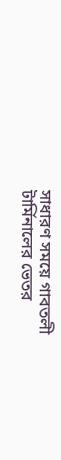সাধারণ সময়ে গাবতলী টার্মিনালের ভেতর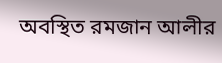অবস্থিত রমজান আলীর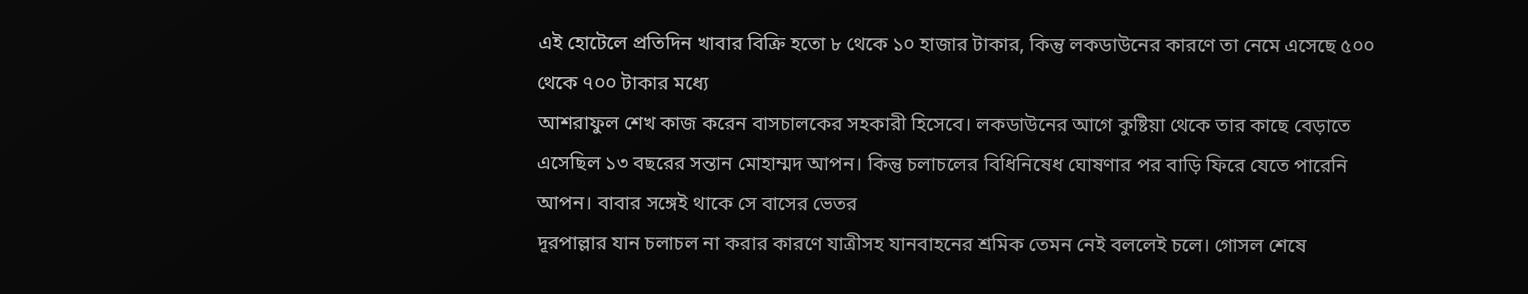এই হোটেলে প্রতিদিন খাবার বিক্রি হতো ৮ থেকে ১০ হাজার টাকার, কিন্তু লকডাউনের কারণে তা নেমে এসেছে ৫০০ থেকে ৭০০ টাকার মধ্যে
আশরাফুল শেখ কাজ করেন বাসচালকের সহকারী হিসেবে। লকডাউনের আগে কুষ্টিয়া থেকে তার কাছে বেড়াতে এসেছিল ১৩ বছরের সন্তান মোহাম্মদ আপন। কিন্তু চলাচলের বিধিনিষেধ ঘোষণার পর বাড়ি ফিরে যেতে পারেনি আপন। বাবার সঙ্গেই থাকে সে বাসের ভেতর
দূরপাল্লার যান চলাচল না করার কারণে যাত্রীসহ যানবাহনের শ্রমিক তেমন নেই বললেই চলে। গোসল শেষে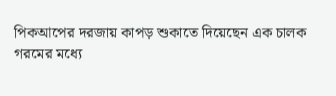পিকআপের দরজায় কাপড় শুকাতে দিয়েছেন এক চালক
গরমের মধ্যে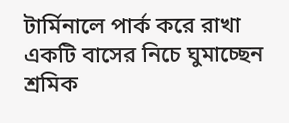টার্মিনালে পার্ক করে রাখা একটি বাসের নিচে ঘুমাচ্ছেন শ্রমিক